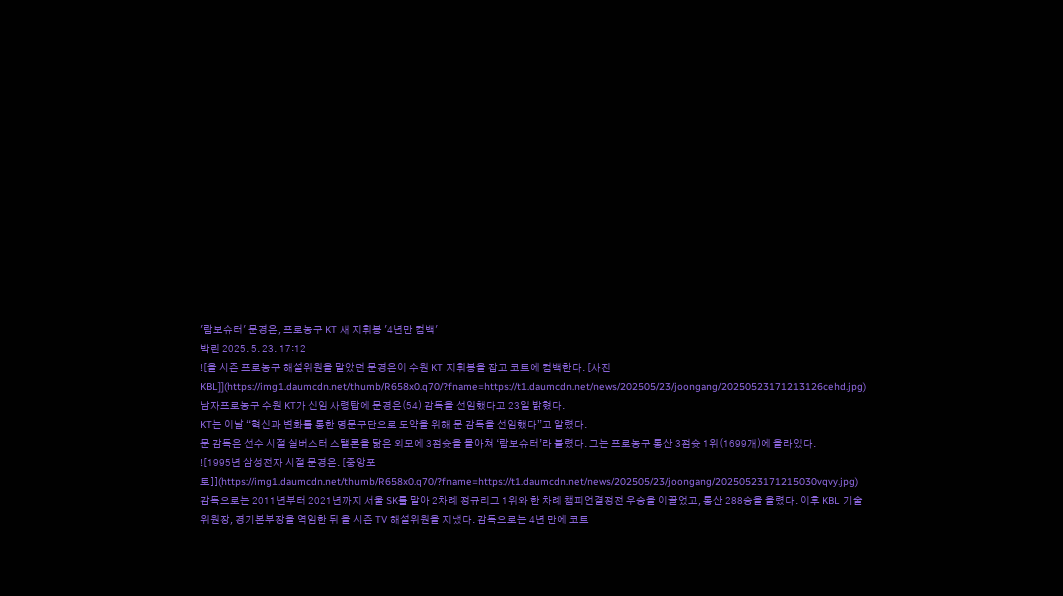'람보슈터' 문경은, 프로농구 KT 새 지휘봉 '4년만 컴백'
박린 2025. 5. 23. 17:12
![올 시즌 프로농구 해설위원을 맡았던 문경은이 수원 KT 지휘봉을 잡고 코트에 컴백한다. [사진 KBL]](https://img1.daumcdn.net/thumb/R658x0.q70/?fname=https://t1.daumcdn.net/news/202505/23/joongang/20250523171213126cehd.jpg)
남자프로농구 수원 KT가 신임 사령탑에 문경은(54) 감독을 선임했다고 23일 밝혔다.
KT는 이날 “혁신과 변화를 통한 명문구단으로 도약을 위해 문 감독을 선임했다”고 알렸다.
문 감독은 선수 시절 실버스터 스탤론을 닮은 외모에 3점슛을 몰아쳐 ‘람보슈터’라 불렸다. 그는 프로농구 통산 3점슛 1위(1699개)에 올라있다.
![1995년 삼성전자 시절 문경은. [중앙포토]](https://img1.daumcdn.net/thumb/R658x0.q70/?fname=https://t1.daumcdn.net/news/202505/23/joongang/20250523171215030vqvy.jpg)
감독으로는 2011년부터 2021년까지 서울 SK를 맡아 2차례 정규리그 1위와 한 차례 챔피언결정전 우승을 이끌었고, 통산 288승을 올렸다. 이후 KBL 기술위원장, 경기본부장을 역임한 뒤 올 시즌 TV 해설위원을 지냈다. 감독으로는 4년 만에 코트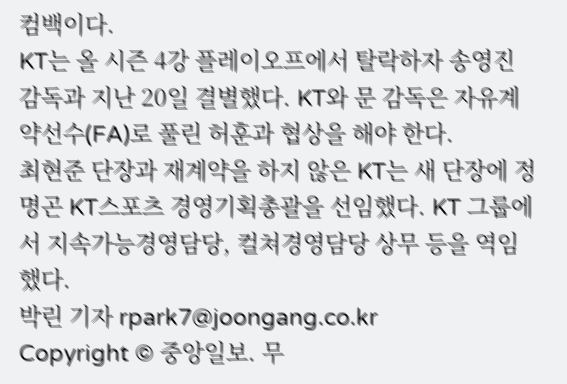컴백이다.
KT는 올 시즌 4강 플레이오프에서 탈락하자 송영진 감독과 지난 20일 결별했다. KT와 문 감독은 자유계약선수(FA)로 풀린 허훈과 협상을 해야 한다.
최현준 단장과 재계약을 하지 않은 KT는 새 단장에 정명곤 KT스포츠 경영기획총괄을 선임했다. KT 그룹에서 지속가능경영담당, 컬쳐경영담당 상무 등을 역임했다.
박린 기자 rpark7@joongang.co.kr
Copyright © 중앙일보. 무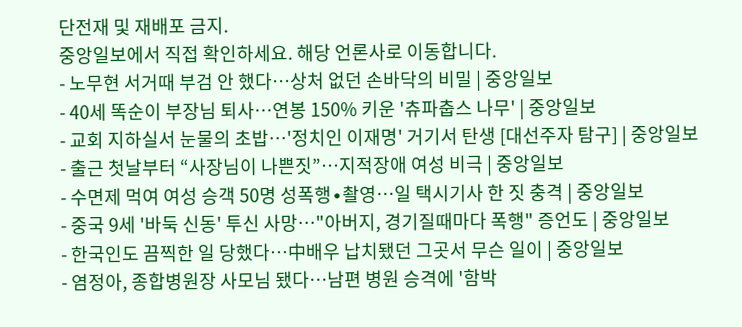단전재 및 재배포 금지.
중앙일보에서 직접 확인하세요. 해당 언론사로 이동합니다.
- 노무현 서거때 부검 안 했다…상처 없던 손바닥의 비밀 | 중앙일보
- 40세 똑순이 부장님 퇴사…연봉 150% 키운 '츄파춥스 나무' | 중앙일보
- 교회 지하실서 눈물의 초밥…'정치인 이재명' 거기서 탄생 [대선주자 탐구] | 중앙일보
- 출근 첫날부터 “사장님이 나쁜짓”…지적장애 여성 비극 | 중앙일보
- 수면제 먹여 여성 승객 50명 성폭행∙촬영…일 택시기사 한 짓 충격 | 중앙일보
- 중국 9세 '바둑 신동' 투신 사망…"아버지, 경기질때마다 폭행" 증언도 | 중앙일보
- 한국인도 끔찍한 일 당했다…中배우 납치됐던 그곳서 무슨 일이 | 중앙일보
- 염정아, 종합병원장 사모님 됐다…남편 병원 승격에 '함박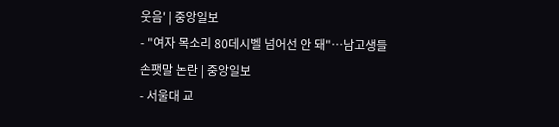웃음' | 중앙일보
- "여자 목소리 80데시벨 넘어선 안 돼"…남고생들 손팻말 논란 | 중앙일보
- 서울대 교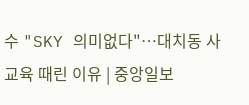수 "SKY 의미없다"…대치동 사교육 때린 이유 | 중앙일보